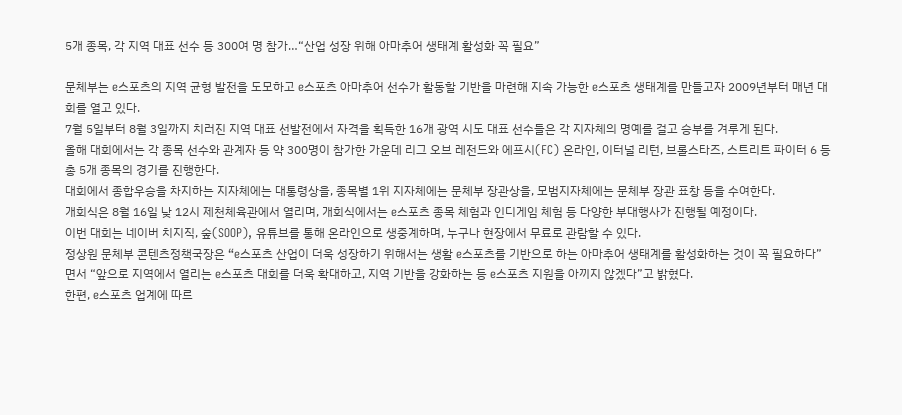5개 종목, 각 지역 대표 선수 등 300여 명 참가…“산업 성장 위해 아마추어 생태계 활성화 꼭 필요”

문체부는 e스포츠의 지역 균형 발전을 도모하고 e스포츠 아마추어 선수가 활동할 기반을 마련해 지속 가능한 e스포츠 생태계를 만들고자 2009년부터 매년 대회를 열고 있다.
7월 5일부터 8월 3일까지 치러진 지역 대표 선발전에서 자격을 획득한 16개 광역 시도 대표 선수들은 각 지자체의 명예를 걸고 승부를 겨루게 된다.
올해 대회에서는 각 종목 선수와 관계자 등 약 300명이 참가한 가운데 리그 오브 레전드와 에프시(FC) 온라인, 이터널 리턴, 브롤스타즈, 스트리트 파이터 6 등 총 5개 종목의 경기를 진행한다.
대회에서 종합우승을 차지하는 지자체에는 대통령상을, 종목별 1위 지자체에는 문체부 장관상을, 모범지자체에는 문체부 장관 표창 등을 수여한다.
개회식은 8월 16일 낮 12시 제천체육관에서 열리며, 개회식에서는 e스포츠 종목 체험과 인디게임 체험 등 다양한 부대행사가 진행될 예정이다.
이번 대회는 네이버 치지직, 숲(SOOP), 유튜브를 통해 온라인으로 생중계하며, 누구나 현장에서 무료로 관람할 수 있다.
정상원 문체부 콘텐츠정책국장은 “e스포츠 산업이 더욱 성장하기 위해서는 생활 e스포츠를 기반으로 하는 아마추어 생태계를 활성화하는 것이 꼭 필요하다”면서 “앞으로 지역에서 열리는 e스포츠 대회를 더욱 확대하고, 지역 기반을 강화하는 등 e스포츠 지원을 아끼지 않겠다”고 밝혔다.
한편, e스포츠 업계에 따르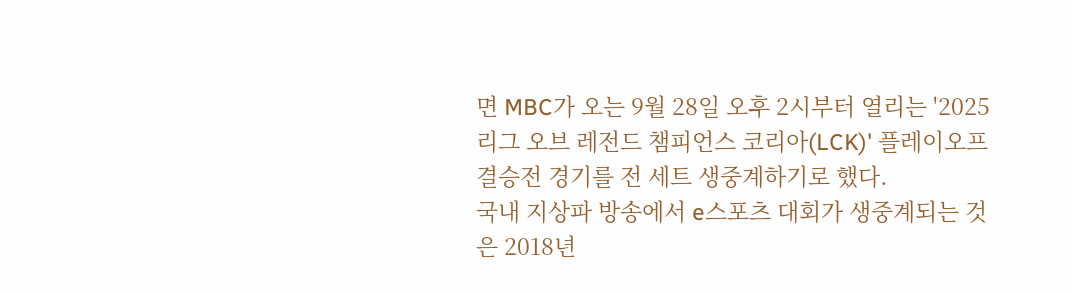면 MBC가 오는 9월 28일 오후 2시부터 열리는 '2025 리그 오브 레전드 챔피언스 코리아(LCK)' 플레이오프 결승전 경기를 전 세트 생중계하기로 했다.
국내 지상파 방송에서 e스포츠 대회가 생중계되는 것은 2018년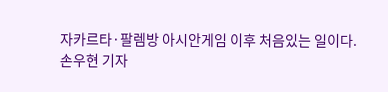자카르타·팔렘방 아시안게임 이후 처음있는 일이다.
손우현 기자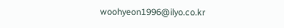woohyeon1996@ilyo.co.kr